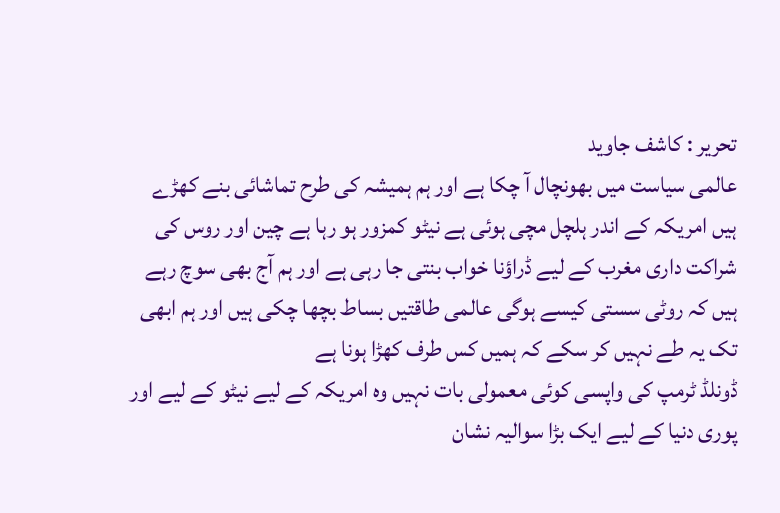تحریر : کاشف جاوید
عالمی سیاست میں بھونچال آ چکا ہے اور ہم ہمیشہ کی طرح تماشائی بنے کھڑے ہیں امریکہ کے اندر ہلچل مچی ہوئی ہے نیٹو کمزور ہو رہا ہے چین اور روس کی شراکت داری مغرب کے لیے ڈراؤنا خواب بنتی جا رہی ہے اور ہم آج بھی سوچ رہے ہیں کہ روٹی سستی کیسے ہوگی عالمی طاقتیں بساط بچھا چکی ہیں اور ہم ابھی تک یہ طے نہیں کر سکے کہ ہمیں کس طرف کھڑا ہونا ہے
ڈونلڈ ٹرمپ کی واپسی کوئی معمولی بات نہیں وہ امریکہ کے لیے نیٹو کے لیے اور پوری دنیا کے لیے ایک بڑا سوالیہ نشان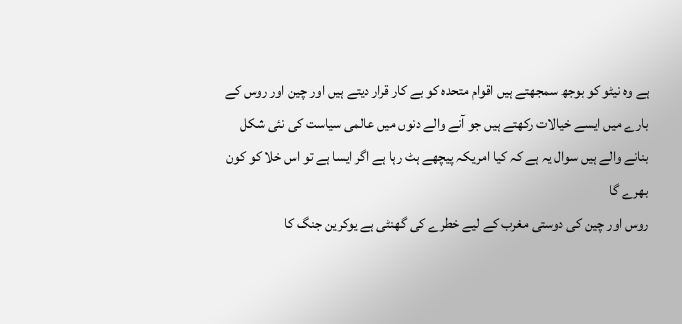ہے وہ نیٹو کو بوجھ سمجھتے ہیں اقوام متحدہ کو بے کار قرار دیتے ہیں اور چین اور روس کے بارے میں ایسے خیالات رکھتے ہیں جو آنے والے دنوں میں عالمی سیاست کی نئی شکل بنانے والے ہیں سوال یہ ہے کہ کیا امریکہ پیچھے ہٹ رہا ہے اگر ایسا ہے تو اس خلا کو کون بھرے گا
روس اور چین کی دوستی مغرب کے لیے خطرے کی گھنٹی ہے یوکرین جنگ کا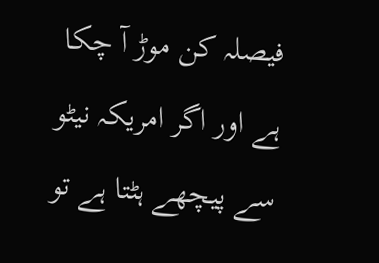فیصلہ کن موڑ آ چکا ہے اور اگر امریکہ نیٹو سے پیچھے ہٹتا ہے تو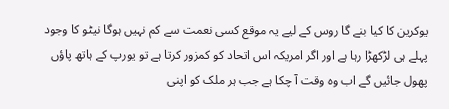یوکرین کا کیا بنے گا روس کے لیے یہ موقع کسی نعمت سے کم نہیں ہوگا نیٹو کا وجود پہلے ہی لڑکھڑا رہا ہے اور اگر امریکہ اس اتحاد کو کمزور کرتا ہے تو یورپ کے ہاتھ پاؤں پھول جائیں گے اب وہ وقت آ چکا ہے جب ہر ملک کو اپنی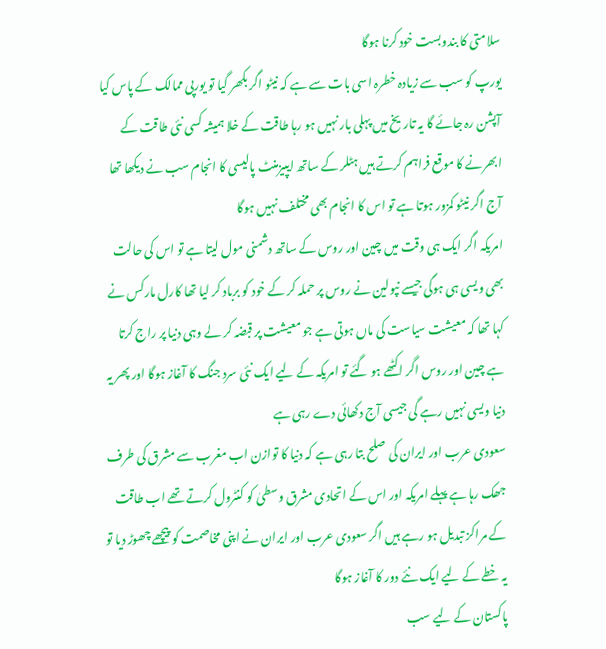سلامتی کا بندوبست خود کرنا ہوگا
یورپ کو سب سے زیادہ خطرہ اسی بات سے ہے کہ نیٹو اگر بکھر گیا تو یورپی ممالک کے پاس کیا آپشن رہ جائے گا یہ تاریخ میں پہلی بار نہیں ہو رہا طاقت کے خلا ہمیشہ کسی نئی طاقت کے ابھرنے کا موقع فراہم کرتے ہیں ہٹلر کے ساتھ ایپیزمنٹ پالیسی کا انجام سب نے دیکھا تھا آج اگر نیٹو کمزور ہوتا ہے تو اس کا انجام بھی مختلف نہیں ہوگا
امریکہ اگر ایک ہی وقت میں چین اور روس کے ساتھ دشمنی مول لیتا ہے تو اس کی حالت بھی ویسی ہی ہوگی جیسے نپولین نے روس پر حملہ کر کے خود کو برباد کر لیا تھا کارل مارکس نے کہا تھا کہ معیشت سیاست کی ماں ہوتی ہے جو معیشت پر قبضہ کر لے وہی دنیا پر راج کرتا ہے چین اور روس اگر اکٹھے ہو گئے تو امریکہ کے لیے ایک نئی سرد جنگ کا آغاز ہوگا اور پھر یہ دنیا ویسی نہیں رہے گی جیسی آج دکھائی دے رہی ہے
سعودی عرب اور ایران کی صلح بتا رہی ہے کہ دنیا کا توازن اب مغرب سے مشرق کی طرف جھک رہا ہے پہلے امریکہ اور اس کے اتحادی مشرق وسطیٰ کو کنٹرول کرتے تھے اب طاقت کے مراکز تبدیل ہو رہے ہیں اگر سعودی عرب اور ایران نے اپنی مخاصمت کو پیچھے چھوڑ دیا تو یہ خطے کے لیے ایک نئے دور کا آغاز ہوگا
پاکستان کے لیے سب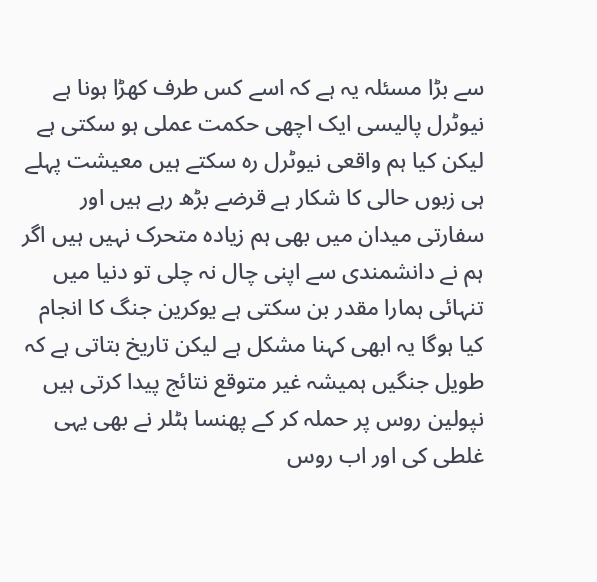سے بڑا مسئلہ یہ ہے کہ اسے کس طرف کھڑا ہونا ہے نیوٹرل پالیسی ایک اچھی حکمت عملی ہو سکتی ہے لیکن کیا ہم واقعی نیوٹرل رہ سکتے ہیں معیشت پہلے ہی زبوں حالی کا شکار ہے قرضے بڑھ رہے ہیں اور سفارتی میدان میں بھی ہم زیادہ متحرک نہیں ہیں اگر ہم نے دانشمندی سے اپنی چال نہ چلی تو دنیا میں تنہائی ہمارا مقدر بن سکتی ہے یوکرین جنگ کا انجام کیا ہوگا یہ ابھی کہنا مشکل ہے لیکن تاریخ بتاتی ہے کہ طویل جنگیں ہمیشہ غیر متوقع نتائج پیدا کرتی ہیں نپولین روس پر حملہ کر کے پھنسا ہٹلر نے بھی یہی غلطی کی اور اب روس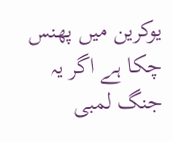یوکرین میں پھنس چکا ہے اگر یہ جنگ لمبی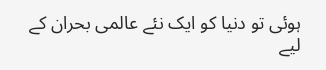ہوئی تو دنیا کو ایک نئے عالمی بحران کے لیے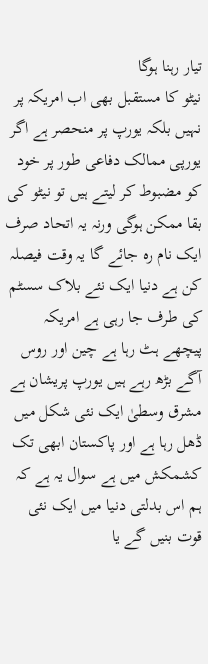تیار رہنا ہوگا
نیٹو کا مستقبل بھی اب امریکہ پر نہیں بلکہ یورپ پر منحصر ہے اگر یورپی ممالک دفاعی طور پر خود کو مضبوط کر لیتے ہیں تو نیٹو کی بقا ممکن ہوگی ورنہ یہ اتحاد صرف ایک نام رہ جائے گا یہ وقت فیصلہ کن ہے دنیا ایک نئے بلاک سسٹم کی طرف جا رہی ہے امریکہ پیچھے ہٹ رہا ہے چین اور روس آگے بڑھ رہے ہیں یورپ پریشان ہے مشرق وسطیٰ ایک نئی شکل میں ڈھل رہا ہے اور پاکستان ابھی تک کشمکش میں ہے سوال یہ ہے کہ ہم اس بدلتی دنیا میں ایک نئی قوت بنیں گے یا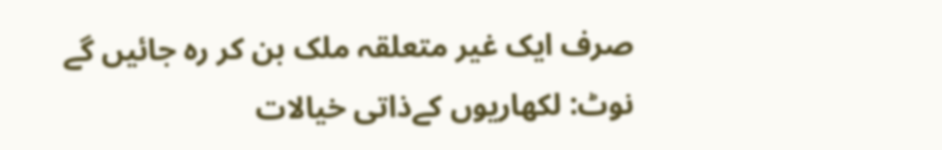صرف ایک غیر متعلقہ ملک بن کر رہ جائیں گے
نوٹ: لکھاریوں کےذاتی خیالات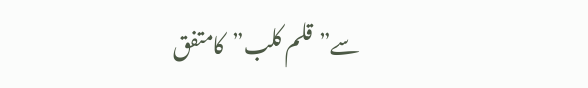سے”قلم کلب”کامتفق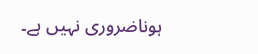ہوناضروری نہیں ہے۔